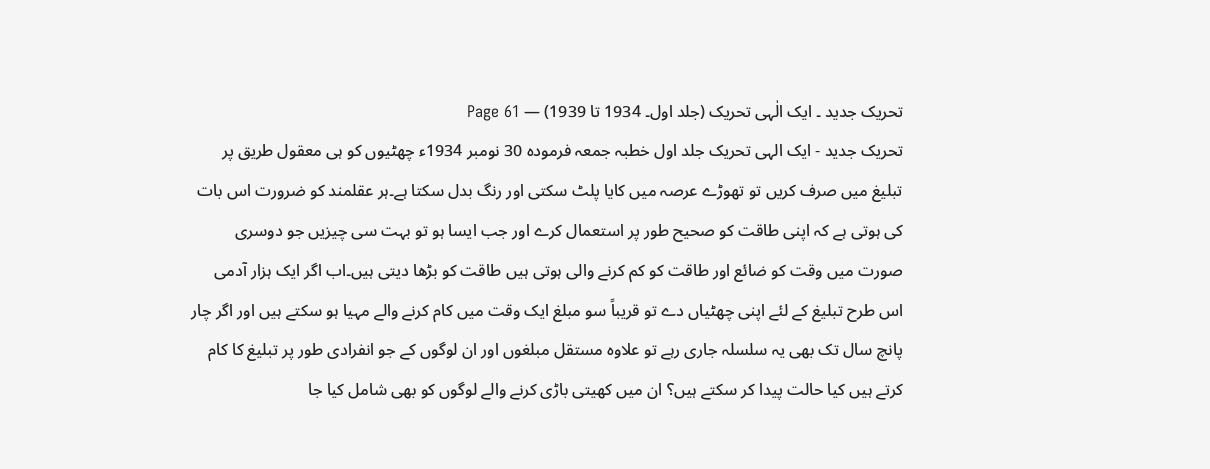تحریک جدید ۔ ایک الٰہی تحریک (جلد اول۔ 1934 تا 1939) — Page 61
تحریک جدید - ایک الہی تحریک جلد اول خطبہ جمعہ فرمودہ 30 نومبر 1934ء چھٹیوں کو ہی معقول طریق پر تبلیغ میں صرف کریں تو تھوڑے عرصہ میں کایا پلٹ سکتی اور رنگ بدل سکتا ہے۔ہر عقلمند کو ضرورت اس بات کی ہوتی ہے کہ اپنی طاقت کو صحیح طور پر استعمال کرے اور جب ایسا ہو تو بہت سی چیزیں جو دوسری صورت میں وقت کو ضائع اور طاقت کو کم کرنے والی ہوتی ہیں طاقت کو بڑھا دیتی ہیں۔اب اگر ایک ہزار آدمی اس طرح تبلیغ کے لئے اپنی چھٹیاں دے تو قریباً سو مبلغ ایک وقت میں کام کرنے والے مہیا ہو سکتے ہیں اور اگر چار پانچ سال تک بھی یہ سلسلہ جاری رہے تو علاوہ مستقل مبلغوں اور ان لوگوں کے جو انفرادی طور پر تبلیغ کا کام کرتے ہیں کیا حالت پیدا کر سکتے ہیں؟ ان میں کھیتی باڑی کرنے والے لوگوں کو بھی شامل کیا جا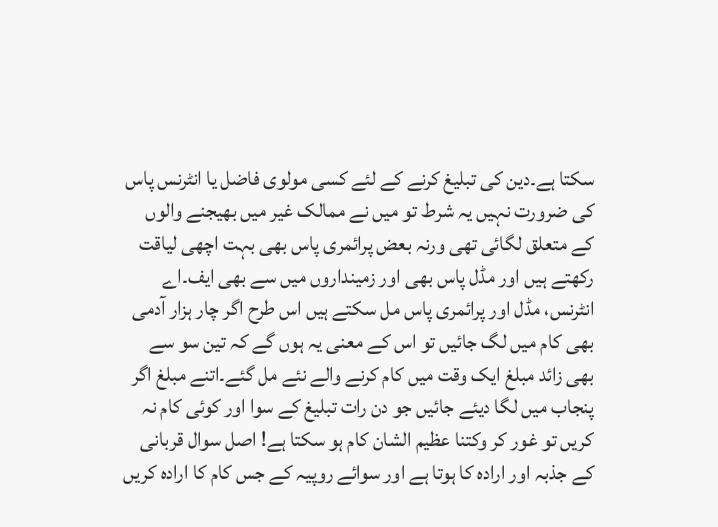سکتا ہے۔دین کی تبلیغ کرنے کے لئے کسی مولوی فاضل یا انٹرنس پاس کی ضرورت نہیں یہ شرط تو میں نے ممالک غیر میں بھیجنے والوں کے متعلق لگائی تھی ورنہ بعض پرائمری پاس بھی بہت اچھی لیاقت رکھتے ہیں اور مڈل پاس بھی اور زمینداروں میں سے بھی ایف۔اے انٹرنس، مڈل اور پرائمری پاس مل سکتے ہیں اس طرح اگر چار ہزار آدمی بھی کام میں لگ جائیں تو اس کے معنی یہ ہوں گے کہ تین سو سے بھی زائد مبلغ ایک وقت میں کام کرنے والے نئے مل گئے۔اتنے مبلغ اگر پنجاب میں لگا دیئے جائیں جو دن رات تبلیغ کے سوا اور کوئی کام نہ کریں تو غور کر وکتنا عظیم الشان کام ہو سکتا ہے! اصل سوال قربانی کے جذبہ اور ارادہ کا ہوتا ہے اور سوائے روپیہ کے جس کام کا ارادہ کریں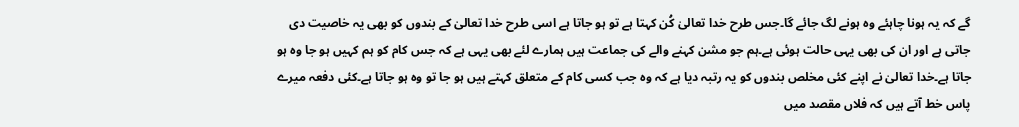گے کہ یہ ہونا چاہئے وہ ہونے لگ جائے گا۔جس طرح خدا تعالیٰ کُن کہتا ہے تو ہو جاتا ہے اسی طرح خدا تعالیٰ کے بندوں کو بھی یہ خاصیت دی جاتی ہے اور ان کی بھی یہی حالت ہوئی ہے۔ہم جو مشن کہنے والے کی جماعت ہیں ہمارے لئے بھی یہی ہے کہ جس کام کو ہم کہیں ہو جا وہ ہو جاتا ہے۔خدا تعالیٰ نے اپنے کئی مخلص بندوں کو یہ رتبہ دیا ہے کہ وہ جب کسی کام کے متعلق کہتے ہیں ہو جا تو وہ ہو جاتا ہے۔کئی دفعہ میرے پاس خط آتے ہیں کہ فلاں مقصد میں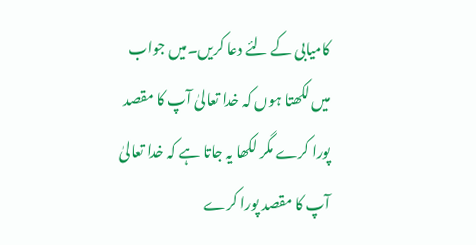کامیابی کے لئے دعا کریں۔میں جواب میں لکھتا ہوں کہ خدا تعالیٰ آپ کا مقصد پورا کرے مگر لکھا یہ جاتا ہے کہ خدا تعالیٰ آپ کا مقصد پورا کرے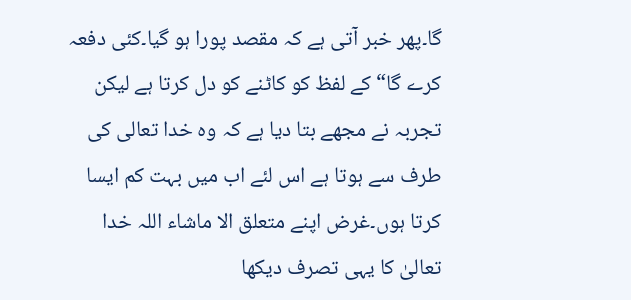گا۔پھر خبر آتی ہے کہ مقصد پورا ہو گیا۔کئی دفعہ کرے گا“ کے لفظ کو کاٹنے کو دل کرتا ہے لیکن تجربہ نے مجھے بتا دیا ہے کہ وہ خدا تعالی کی طرف سے ہوتا ہے اس لئے اب میں بہت کم ایسا کرتا ہوں۔غرض اپنے متعلق الا ماشاء اللہ خدا تعالیٰ کا یہی تصرف دیکھا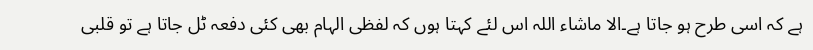ہے کہ اسی طرح ہو جاتا ہے۔الا ماشاء اللہ اس لئے کہتا ہوں کہ لفظی الہام بھی کئی دفعہ ٹل جاتا ہے تو قلبی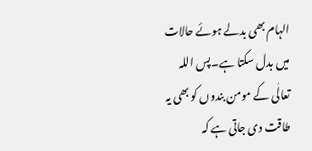الہام بھی بدلے ہوئے حالات میں بدل سکتا ہے۔پس اللہ تعالٰی کے مومن بندوں کو بھی یہ طاقت دی جاتی ہے کہ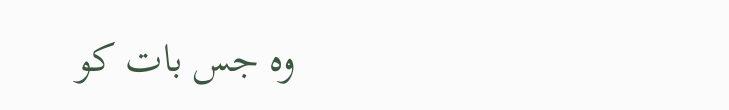وہ جس بات کو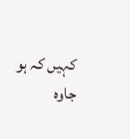کہیں کہ ہو جاوہ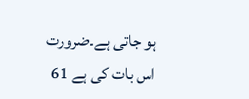ہو جاتی ہے۔ضرورت اس بات کی ہے 61